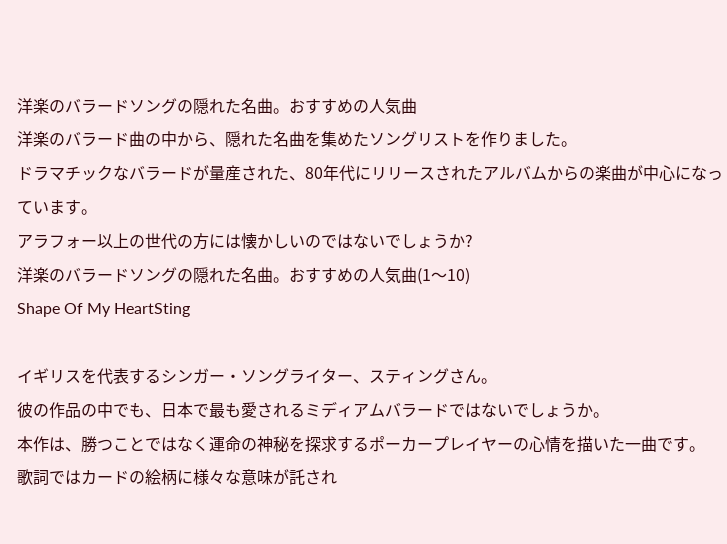洋楽のバラードソングの隠れた名曲。おすすめの人気曲
洋楽のバラード曲の中から、隠れた名曲を集めたソングリストを作りました。
ドラマチックなバラードが量産された、80年代にリリースされたアルバムからの楽曲が中心になっています。
アラフォー以上の世代の方には懐かしいのではないでしょうか?
洋楽のバラードソングの隠れた名曲。おすすめの人気曲(1〜10)
Shape Of My HeartSting

イギリスを代表するシンガー・ソングライター、スティングさん。
彼の作品の中でも、日本で最も愛されるミディアムバラードではないでしょうか。
本作は、勝つことではなく運命の神秘を探求するポーカープレイヤーの心情を描いた一曲です。
歌詞ではカードの絵柄に様々な意味が託され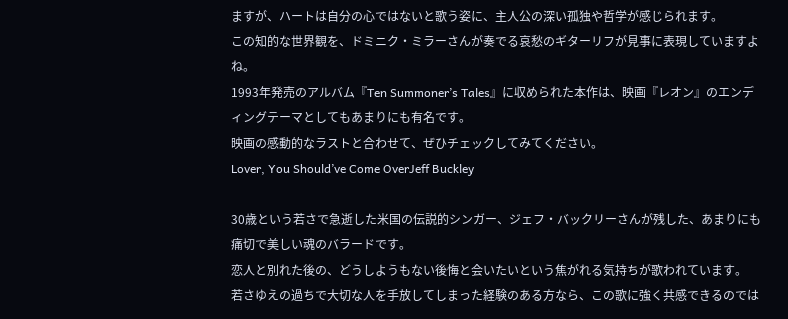ますが、ハートは自分の心ではないと歌う姿に、主人公の深い孤独や哲学が感じられます。
この知的な世界観を、ドミニク・ミラーさんが奏でる哀愁のギターリフが見事に表現していますよね。
1993年発売のアルバム『Ten Summoner’s Tales』に収められた本作は、映画『レオン』のエンディングテーマとしてもあまりにも有名です。
映画の感動的なラストと合わせて、ぜひチェックしてみてください。
Lover, You Should’ve Come OverJeff Buckley

30歳という若さで急逝した米国の伝説的シンガー、ジェフ・バックリーさんが残した、あまりにも痛切で美しい魂のバラードです。
恋人と別れた後の、どうしようもない後悔と会いたいという焦がれる気持ちが歌われています。
若さゆえの過ちで大切な人を手放してしまった経験のある方なら、この歌に強く共感できるのでは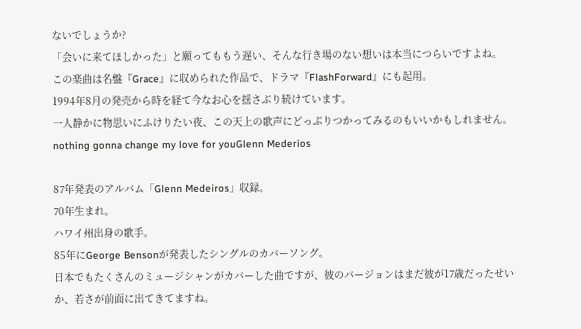ないでしょうか?
「会いに来てほしかった」と願ってももう遅い、そんな行き場のない想いは本当につらいですよね。
この楽曲は名盤『Grace』に収められた作品で、ドラマ『FlashForward』にも起用。
1994年8月の発売から時を経て今なお心を揺さぶり続けています。
一人静かに物思いにふけりたい夜、この天上の歌声にどっぷりつかってみるのもいいかもしれません。
nothing gonna change my love for youGlenn Mederios

87年発表のアルバム「Glenn Medeiros」収録。
70年生まれ。
ハワイ州出身の歌手。
85年にGeorge Bensonが発表したシングルのカバーソング。
日本でもたくさんのミュージシャンがカバーした曲ですが、彼のバージョンはまだ彼が17歳だったせいか、若さが前面に出てきてますね。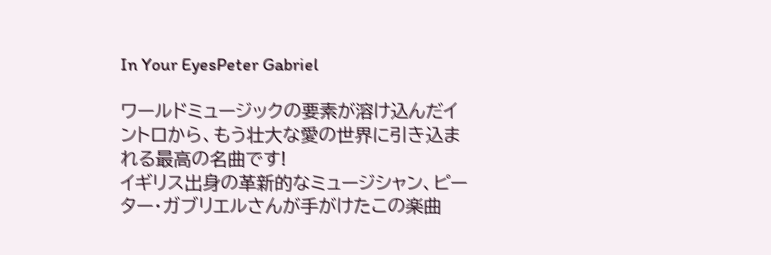In Your EyesPeter Gabriel

ワールドミュージックの要素が溶け込んだイントロから、もう壮大な愛の世界に引き込まれる最高の名曲です!
イギリス出身の革新的なミュージシャン、ピーター・ガブリエルさんが手がけたこの楽曲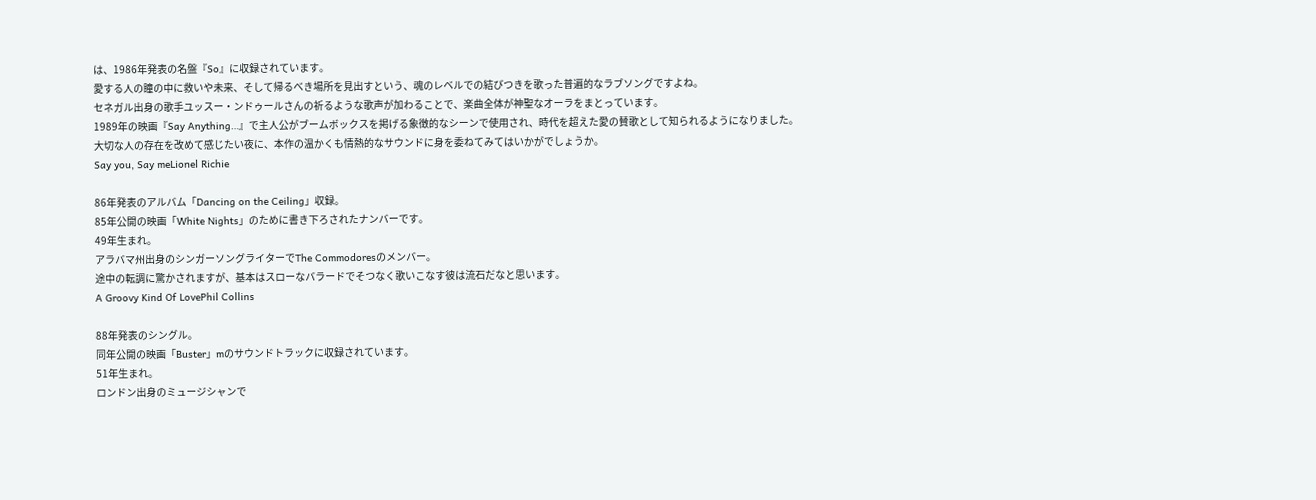は、1986年発表の名盤『So』に収録されています。
愛する人の瞳の中に救いや未来、そして帰るべき場所を見出すという、魂のレベルでの結びつきを歌った普遍的なラブソングですよね。
セネガル出身の歌手ユッスー・ンドゥールさんの祈るような歌声が加わることで、楽曲全体が神聖なオーラをまとっています。
1989年の映画『Say Anything…』で主人公がブームボックスを掲げる象徴的なシーンで使用され、時代を超えた愛の賛歌として知られるようになりました。
大切な人の存在を改めて感じたい夜に、本作の温かくも情熱的なサウンドに身を委ねてみてはいかがでしょうか。
Say you, Say meLionel Richie

86年発表のアルバム「Dancing on the Ceiling」収録。
85年公開の映画「White Nights」のために書き下ろされたナンバーです。
49年生まれ。
アラバマ州出身のシンガーソングライターでThe Commodoresのメンバー。
途中の転調に驚かされますが、基本はスローなバラードでそつなく歌いこなす彼は流石だなと思います。
A Groovy Kind Of LovePhil Collins

88年発表のシングル。
同年公開の映画「Buster」mのサウンドトラックに収録されています。
51年生まれ。
ロンドン出身のミュージシャンで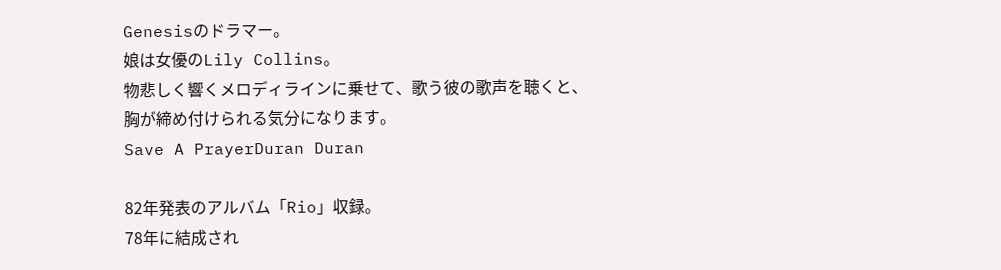Genesisのドラマー。
娘は女優のLily Collins。
物悲しく響くメロディラインに乗せて、歌う彼の歌声を聴くと、胸が締め付けられる気分になります。
Save A PrayerDuran Duran

82年発表のアルバム「Rio」収録。
78年に結成され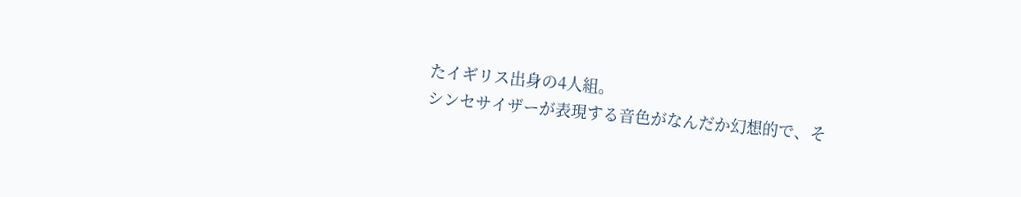たイギリス出身の4人組。
シンセサイザーが表現する音色がなんだか幻想的で、そ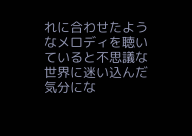れに合わせたようなメロディを聴いていると不思議な世界に迷い込んだ気分にな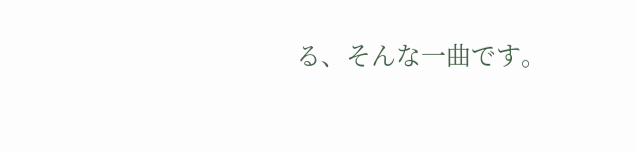る、そんな一曲です。